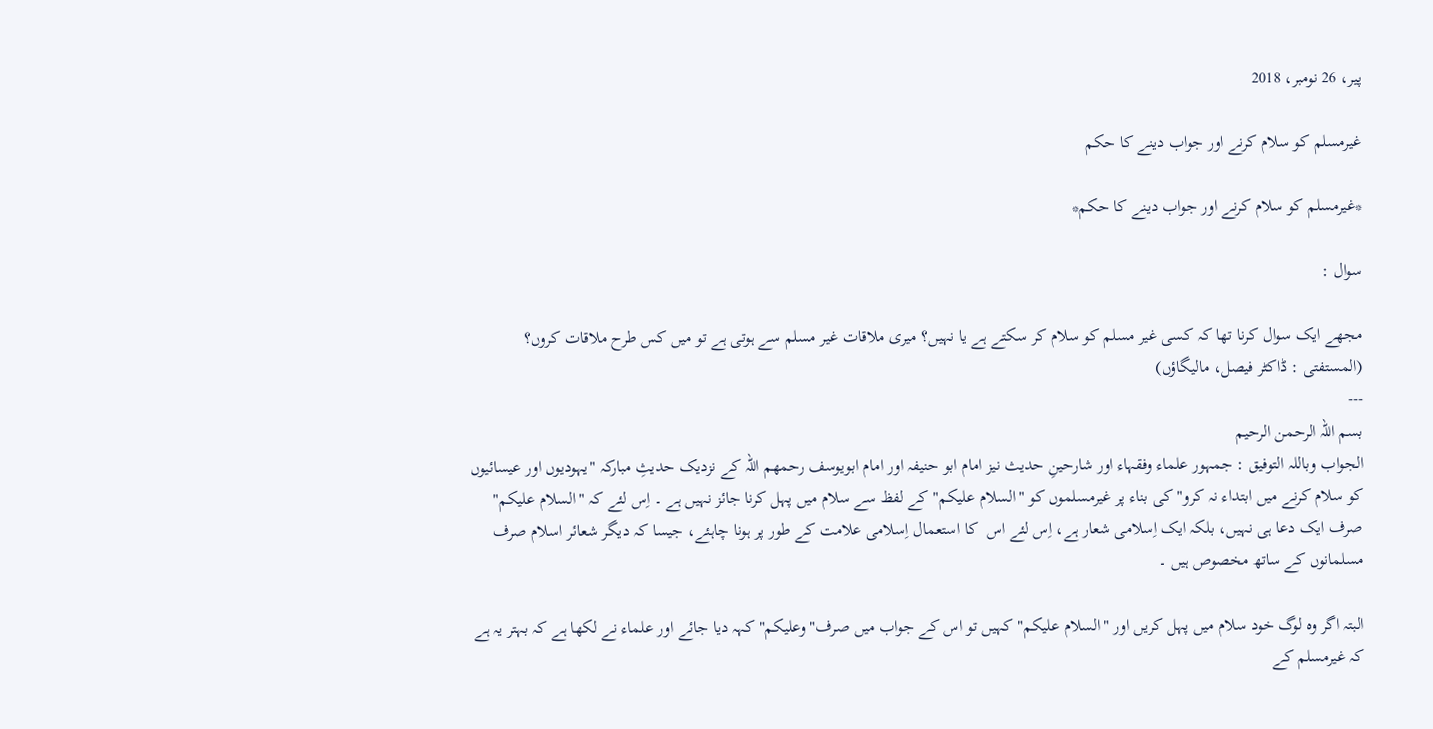پیر، 26 نومبر، 2018

غیرمسلم کو سلام کرنے اور جواب دینے کا حکم

*غیرمسلم کو سلام کرنے اور جواب دینے کا حکم*

سوال :

مجھے ایک سوال کرنا تھا کہ کسی غیر مسلم کو سلام کر سکتے ہے یا نہیں؟ میری ملاقات غیر مسلم سے ہوتی ہے تو میں کس طرح ملاقات کروں؟
(المستفتی : ڈاکٹر فیصل، مالیگاؤں)
---
بسم اللہ الرحمن الرحیم
الجواب وباللہ التوفيق : جمہور علماء وفقہاء اور شارحینِ حدیث نیز امام ابو حنیفہ اور امام ابویوسف رحمھم اللہ کے نزدیک حدیثِ مبارکہ "یہودیوں اور عیسائیوں کو سلام کرنے میں ابتداء نہ کرو" کی بناء پر غیرمسلموں کو "السلام علیکم" کے لفظ سے سلام میں پہل کرنا جائز نہیں ہے ۔ اِس لئے کہ "السلام علیکم" صرف ایک دعا ہی نہیں، بلکہ ایک اِسلامی شعار ہے، اِس لئے اس  کا استعمال اِسلامی علامت کے طور پر ہونا چاہئے، جیسا کہ دیگر شعائر اسلام صرف مسلمانوں کے ساتھ مخصوص ہیں ۔

البتہ اگر وہ لوگ خود سلام میں پہل کریں اور "السلام علیکم" کہیں تو اس کے جواب میں صرف" وعلیکم" کہہ دیا جائے اور علماء نے لکھا ہے کہ بہتر یہ ہے کہ غیرمسلم کے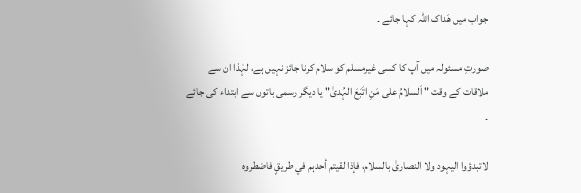جواب میں ھَداک اللہ کہا جائے ۔

صورتِ مسئولہ میں آپ کا کسی غیرمسلم کو سلام کرنا جائز نہیں ہے، لہٰذا ان سے ملاقات کے وقت " اَلسلامُ علی مَنِ اتَبَعَ الہُدیٰ" یا دیگر رسمی باتوں سے ابتداء کی جائے ۔

لاتبدؤوا الیہود ولا النصاریٰ بالسلام، فإذا لقیتم أحدہم في طریقٍ فاضطروہ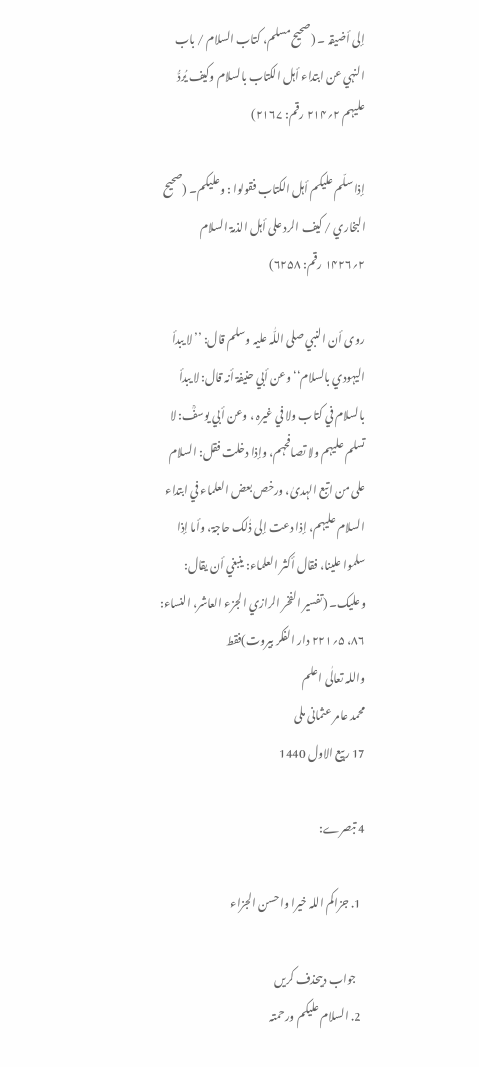إلی أضیقہ ۔ (صحیح مسلم، کتاب السلام / باب النہي عن ابتداء أہل الکتاب بالسلام وکیف یُردُّ علیہم ۲؍۲۱۴ رقم: ۲۱۶۷)

إذا سلّم علیکم أہل الکتاب فقولوا : وعلیکم۔ (صحیح البخاري / کیف الرد علی أہل الذمۃ السلام ۲؍۱۴۲۶ رقم: ۶۲۵۸)

روی أن النبي صلی اللّٰہ علیہ وسلم قال: ’’لا یبدأ الیہودي بالسلام‘‘ وعن أبي حنیفۃ أنہ قال: لا یبدأ بالسلام في کتاب ولا في غیرہ ، وعن أبي یوسفؒ: لا تسلم علیہم ولا تصافحہم، وإذا دخلت فقل: السلام علی من اتبع الہدیٰ، ورخص بعض العلماء في ابتداء السلام علیہم، إذا دعت إلی ذٰلک حاجۃ، وأما إذا سلموا علینا، فقال أکثر العلماء: ینبغي أن یقال: وعلیک۔ (تفسیر الفخر الرازي الجزء العاشر، النساء: ۸۶، ۵؍۲۲۱ دار الفکر بیروت)فقط
واللہ تعالٰی اعلم
محمد عامر عثمانی ملی
17 ربیع الاول 1440

4 تبصرے:

  1. جزاکم اللہ خیرا واحسن الجزاء

    جواب دیںحذف کریں
  2. السلام علیکم ورحمتہ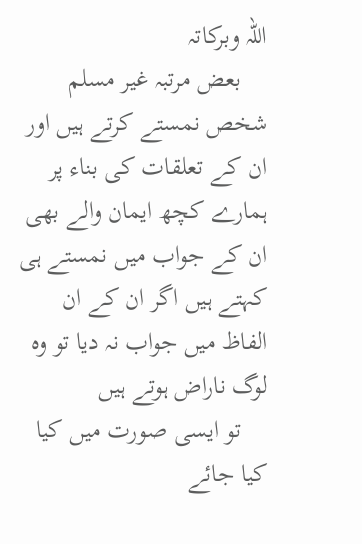اللہ وبرکاتہ
    بعض مرتبہ غیر مسلم شخص نمستے کرتے ہیں اور ان کے تعلقات کی بناء پر ہمارے کچھ ایمان والے بھی ان کے جواب میں نمستے ہی کہتے ہیں اگر ان کے ان الفاظ میں جواب نہ دیا تو وہ لوگ ناراض ہوتے ہیں
    تو ایسی صورت میں کیا کیا جائے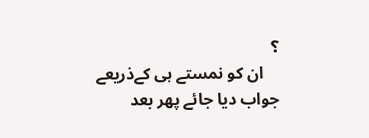؟
    ان کو نمستے ہی کےذریعے جواب دیا جائے پھر بعد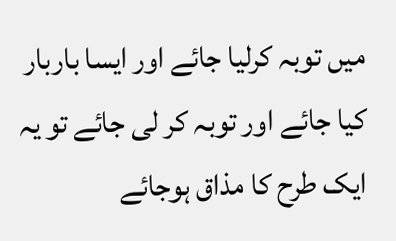میں توبہ کرلیا جائے اور ایسا باربار کیا جائے اور توبہ کر لی جائے تو یہ ایک طرح کا مذاق ہوجائے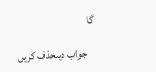گا

    جواب دیںحذف کریں